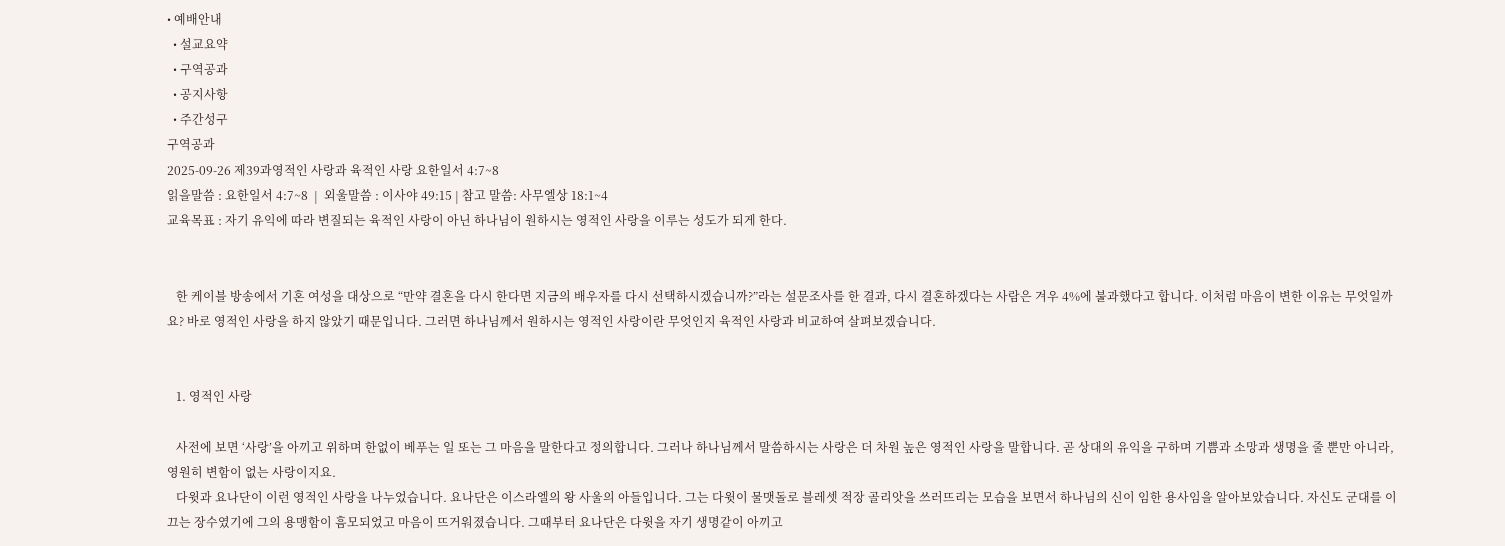• 예배안내
  • 설교요약
  • 구역공과
  • 공지사항
  • 주간성구
구역공과
2025-09-26 제39과영적인 사랑과 육적인 사랑 요한일서 4:7~8
읽을말씀 : 요한일서 4:7~8  |  외울말씀 : 이사야 49:15 | 참고 말씀: 사무엘상 18:1~4
교육목표 : 자기 유익에 따라 변질되는 육적인 사랑이 아닌 하나님이 원하시는 영적인 사랑을 이루는 성도가 되게 한다.


   한 케이블 방송에서 기혼 여성을 대상으로 “만약 결혼을 다시 한다면 지금의 배우자를 다시 선택하시겠습니까?”라는 설문조사를 한 결과, 다시 결혼하겠다는 사람은 겨우 4%에 불과했다고 합니다. 이처럼 마음이 변한 이유는 무엇일까요? 바로 영적인 사랑을 하지 않았기 때문입니다. 그러면 하나님께서 원하시는 영적인 사랑이란 무엇인지 육적인 사랑과 비교하여 살펴보겠습니다.


   1. 영적인 사랑

   사전에 보면 ‘사랑’을 아끼고 위하며 한없이 베푸는 일 또는 그 마음을 말한다고 정의합니다. 그러나 하나님께서 말씀하시는 사랑은 더 차원 높은 영적인 사랑을 말합니다. 곧 상대의 유익을 구하며 기쁨과 소망과 생명을 줄 뿐만 아니라, 영원히 변함이 없는 사랑이지요.
   다윗과 요나단이 이런 영적인 사랑을 나누었습니다. 요나단은 이스라엘의 왕 사울의 아들입니다. 그는 다윗이 물맷돌로 블레셋 적장 골리앗을 쓰러뜨리는 모습을 보면서 하나님의 신이 임한 용사임을 알아보았습니다. 자신도 군대를 이끄는 장수였기에 그의 용맹함이 흠모되었고 마음이 뜨거워졌습니다. 그때부터 요나단은 다윗을 자기 생명같이 아끼고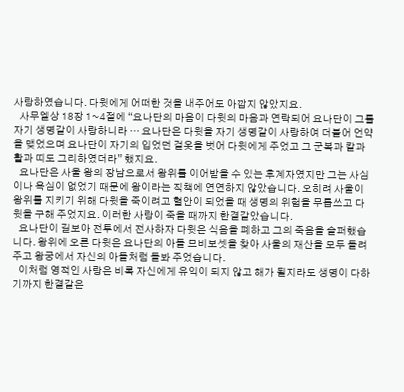사랑하였습니다. 다윗에게 어떠한 것을 내주어도 아깝지 않았지요.
   사무엘상 18장 1~4절에 “요나단의 마음이 다윗의 마음과 연락되어 요나단이 그를 자기 생명같이 사랑하니라 … 요나단은 다윗을 자기 생명같이 사랑하여 더불어 언약을 맺었으며 요나단이 자기의 입었던 겉옷을 벗어 다윗에게 주었고 그 군복과 칼과 활과 띠도 그리하였더라” 했지요.
   요나단은 사울 왕의 장남으로서 왕위를 이어받을 수 있는 후계자였지만 그는 사심이나 욕심이 없었기 때문에 왕이라는 직책에 연연하지 않았습니다. 오히려 사울이 왕위를 지키기 위해 다윗을 죽이려고 혈안이 되었을 때 생명의 위험을 무릅쓰고 다윗을 구해 주었지요. 이러한 사랑이 죽을 때까지 한결같았습니다.
   요나단이 길보아 전투에서 전사하자 다윗은 식음을 폐하고 그의 죽음을 슬퍼했습니다. 왕위에 오른 다윗은 요나단의 아들 므비보셋을 찾아 사울의 재산을 모두 돌려주고 왕궁에서 자신의 아들처럼 돌봐 주었습니다.
   이처럼 영적인 사랑은 비록 자신에게 유익이 되지 않고 해가 될지라도 생명이 다하기까지 한결같은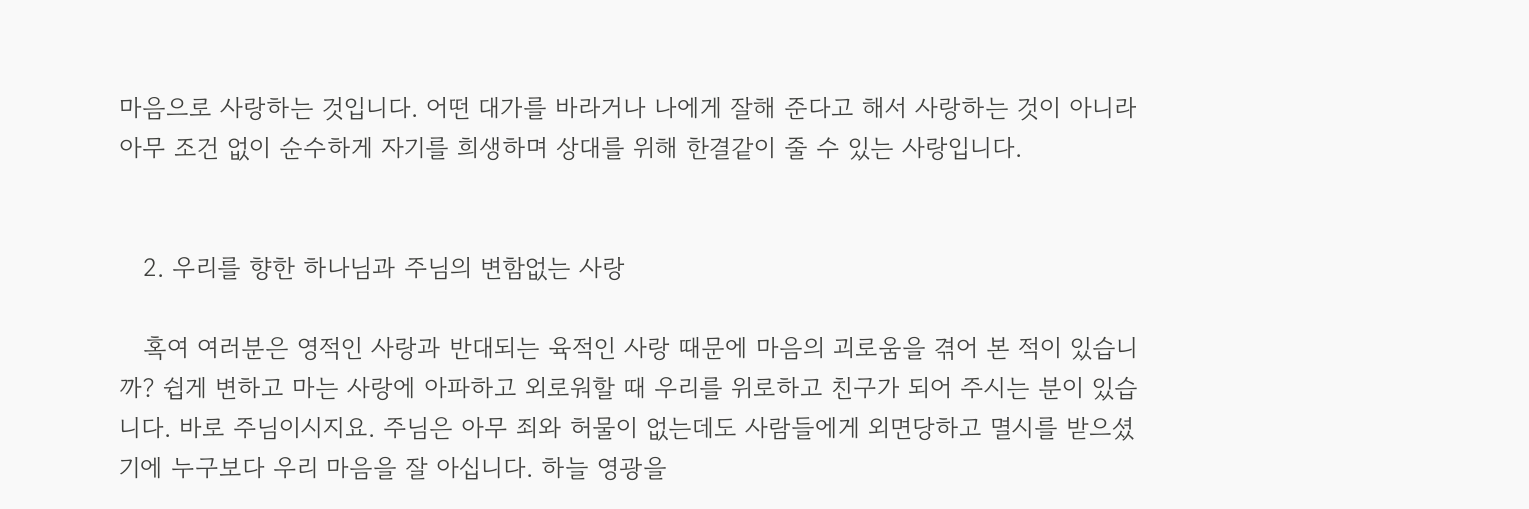마음으로 사랑하는 것입니다. 어떤 대가를 바라거나 나에게 잘해 준다고 해서 사랑하는 것이 아니라 아무 조건 없이 순수하게 자기를 희생하며 상대를 위해 한결같이 줄 수 있는 사랑입니다.


   2. 우리를 향한 하나님과 주님의 변함없는 사랑

   혹여 여러분은 영적인 사랑과 반대되는 육적인 사랑 때문에 마음의 괴로움을 겪어 본 적이 있습니까? 쉽게 변하고 마는 사랑에 아파하고 외로워할 때 우리를 위로하고 친구가 되어 주시는 분이 있습니다. 바로 주님이시지요. 주님은 아무 죄와 허물이 없는데도 사람들에게 외면당하고 멸시를 받으셨기에 누구보다 우리 마음을 잘 아십니다. 하늘 영광을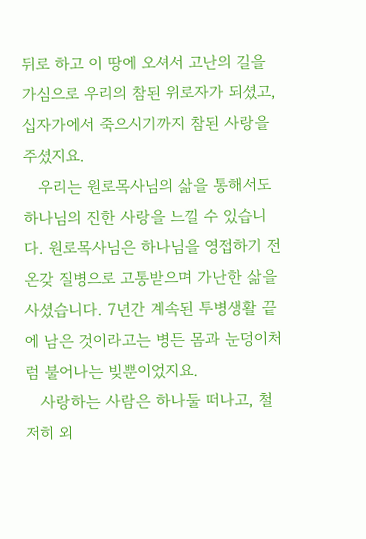뒤로 하고 이 땅에 오셔서 고난의 길을 가심으로 우리의 참된 위로자가 되셨고, 십자가에서 죽으시기까지 참된 사랑을 주셨지요.
   우리는 원로목사님의 삶을 통해서도 하나님의 진한 사랑을 느낄 수 있습니다. 원로목사님은 하나님을 영접하기 전 온갖 질병으로 고통받으며 가난한 삶을 사셨습니다. 7년간 계속된 투병생활 끝에 남은 것이라고는 병든 몸과 눈덩이처럼 불어나는 빚뿐이었지요.
   사랑하는 사람은 하나둘 떠나고, 철저히 외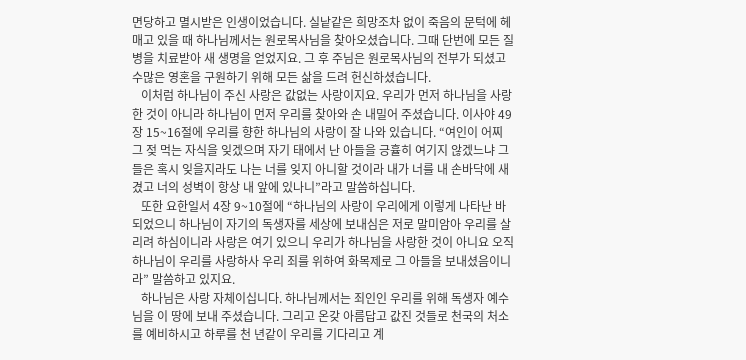면당하고 멸시받은 인생이었습니다. 실낱같은 희망조차 없이 죽음의 문턱에 헤매고 있을 때 하나님께서는 원로목사님을 찾아오셨습니다. 그때 단번에 모든 질병을 치료받아 새 생명을 얻었지요. 그 후 주님은 원로목사님의 전부가 되셨고 수많은 영혼을 구원하기 위해 모든 삶을 드려 헌신하셨습니다.
   이처럼 하나님이 주신 사랑은 값없는 사랑이지요. 우리가 먼저 하나님을 사랑한 것이 아니라 하나님이 먼저 우리를 찾아와 손 내밀어 주셨습니다. 이사야 49장 15~16절에 우리를 향한 하나님의 사랑이 잘 나와 있습니다. “여인이 어찌 그 젖 먹는 자식을 잊겠으며 자기 태에서 난 아들을 긍휼히 여기지 않겠느냐 그들은 혹시 잊을지라도 나는 너를 잊지 아니할 것이라 내가 너를 내 손바닥에 새겼고 너의 성벽이 항상 내 앞에 있나니”라고 말씀하십니다.
   또한 요한일서 4장 9~10절에 “하나님의 사랑이 우리에게 이렇게 나타난 바 되었으니 하나님이 자기의 독생자를 세상에 보내심은 저로 말미암아 우리를 살리려 하심이니라 사랑은 여기 있으니 우리가 하나님을 사랑한 것이 아니요 오직 하나님이 우리를 사랑하사 우리 죄를 위하여 화목제로 그 아들을 보내셨음이니라” 말씀하고 있지요.
   하나님은 사랑 자체이십니다. 하나님께서는 죄인인 우리를 위해 독생자 예수님을 이 땅에 보내 주셨습니다. 그리고 온갖 아름답고 값진 것들로 천국의 처소를 예비하시고 하루를 천 년같이 우리를 기다리고 계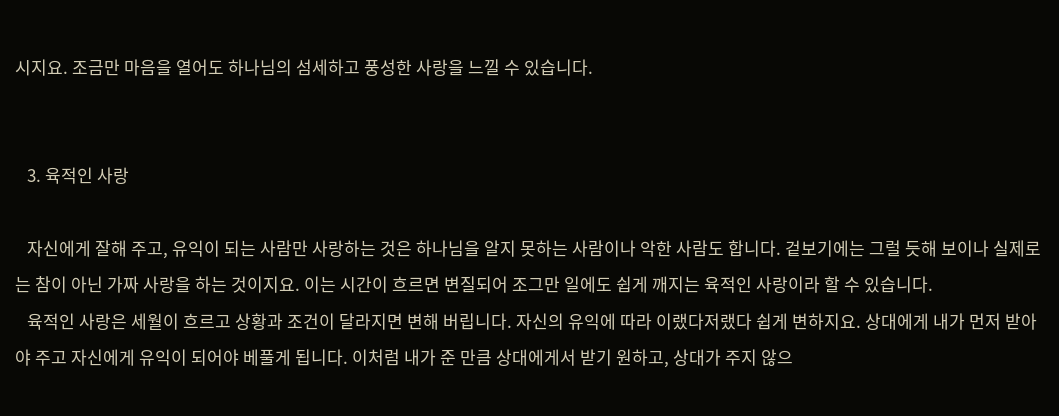시지요. 조금만 마음을 열어도 하나님의 섬세하고 풍성한 사랑을 느낄 수 있습니다.


   3. 육적인 사랑

   자신에게 잘해 주고, 유익이 되는 사람만 사랑하는 것은 하나님을 알지 못하는 사람이나 악한 사람도 합니다. 겉보기에는 그럴 듯해 보이나 실제로는 참이 아닌 가짜 사랑을 하는 것이지요. 이는 시간이 흐르면 변질되어 조그만 일에도 쉽게 깨지는 육적인 사랑이라 할 수 있습니다.
   육적인 사랑은 세월이 흐르고 상황과 조건이 달라지면 변해 버립니다. 자신의 유익에 따라 이랬다저랬다 쉽게 변하지요. 상대에게 내가 먼저 받아야 주고 자신에게 유익이 되어야 베풀게 됩니다. 이처럼 내가 준 만큼 상대에게서 받기 원하고, 상대가 주지 않으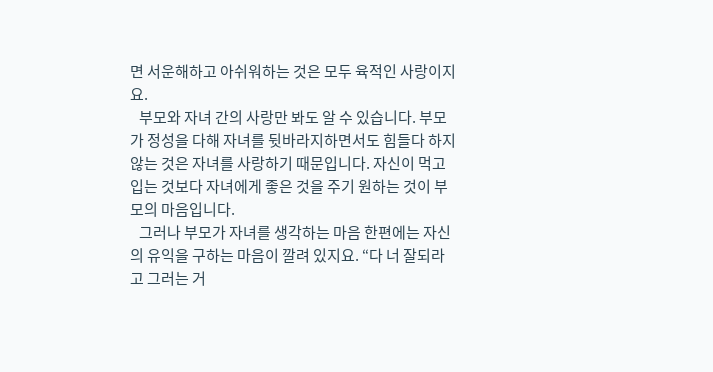면 서운해하고 아쉬워하는 것은 모두 육적인 사랑이지요.
   부모와 자녀 간의 사랑만 봐도 알 수 있습니다. 부모가 정성을 다해 자녀를 뒷바라지하면서도 힘들다 하지 않는 것은 자녀를 사랑하기 때문입니다. 자신이 먹고 입는 것보다 자녀에게 좋은 것을 주기 원하는 것이 부모의 마음입니다.
   그러나 부모가 자녀를 생각하는 마음 한편에는 자신의 유익을 구하는 마음이 깔려 있지요. “다 너 잘되라고 그러는 거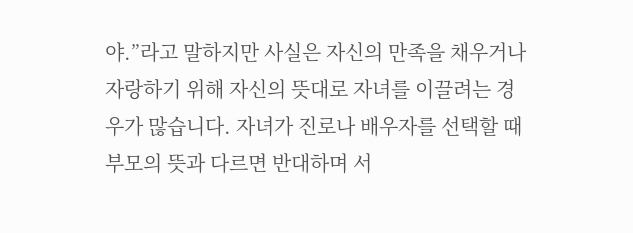야.”라고 말하지만 사실은 자신의 만족을 채우거나 자랑하기 위해 자신의 뜻대로 자녀를 이끌려는 경우가 많습니다. 자녀가 진로나 배우자를 선택할 때 부모의 뜻과 다르면 반대하며 서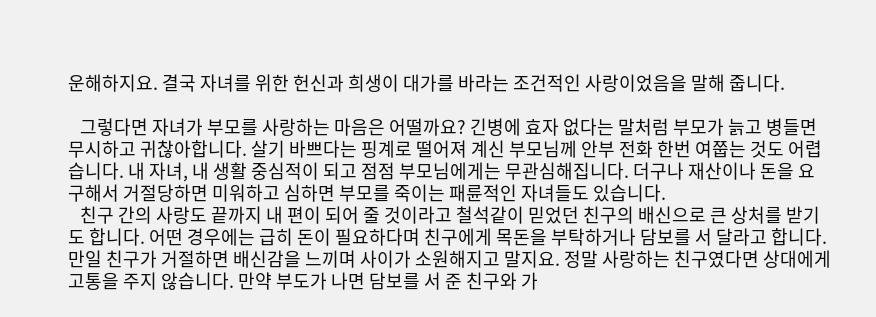운해하지요. 결국 자녀를 위한 헌신과 희생이 대가를 바라는 조건적인 사랑이었음을 말해 줍니다.

   그렇다면 자녀가 부모를 사랑하는 마음은 어떨까요? 긴병에 효자 없다는 말처럼 부모가 늙고 병들면 무시하고 귀찮아합니다. 살기 바쁘다는 핑계로 떨어져 계신 부모님께 안부 전화 한번 여쭙는 것도 어렵습니다. 내 자녀, 내 생활 중심적이 되고 점점 부모님에게는 무관심해집니다. 더구나 재산이나 돈을 요구해서 거절당하면 미워하고 심하면 부모를 죽이는 패륜적인 자녀들도 있습니다.
   친구 간의 사랑도 끝까지 내 편이 되어 줄 것이라고 철석같이 믿었던 친구의 배신으로 큰 상처를 받기도 합니다. 어떤 경우에는 급히 돈이 필요하다며 친구에게 목돈을 부탁하거나 담보를 서 달라고 합니다. 만일 친구가 거절하면 배신감을 느끼며 사이가 소원해지고 말지요. 정말 사랑하는 친구였다면 상대에게 고통을 주지 않습니다. 만약 부도가 나면 담보를 서 준 친구와 가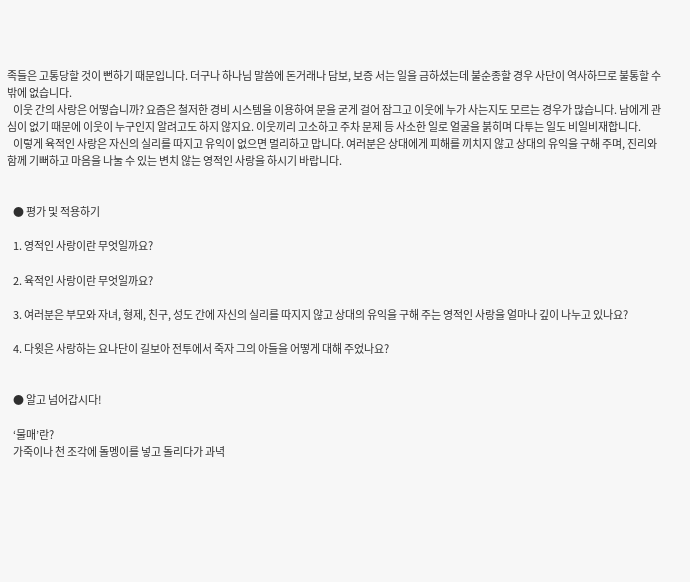족들은 고통당할 것이 뻔하기 때문입니다. 더구나 하나님 말씀에 돈거래나 담보, 보증 서는 일을 금하셨는데 불순종할 경우 사단이 역사하므로 불통할 수밖에 없습니다.
   이웃 간의 사랑은 어떻습니까? 요즘은 철저한 경비 시스템을 이용하여 문을 굳게 걸어 잠그고 이웃에 누가 사는지도 모르는 경우가 많습니다. 남에게 관심이 없기 때문에 이웃이 누구인지 알려고도 하지 않지요. 이웃끼리 고소하고 주차 문제 등 사소한 일로 얼굴을 붉히며 다투는 일도 비일비재합니다.
   이렇게 육적인 사랑은 자신의 실리를 따지고 유익이 없으면 멀리하고 맙니다. 여러분은 상대에게 피해를 끼치지 않고 상대의 유익을 구해 주며, 진리와 함께 기뻐하고 마음을 나눌 수 있는 변치 않는 영적인 사랑을 하시기 바랍니다.


   ● 평가 및 적용하기

   1. 영적인 사랑이란 무엇일까요?

   2. 육적인 사랑이란 무엇일까요?

   3. 여러분은 부모와 자녀, 형제, 친구, 성도 간에 자신의 실리를 따지지 않고 상대의 유익을 구해 주는 영적인 사랑을 얼마나 깊이 나누고 있나요?

   4. 다윗은 사랑하는 요나단이 길보아 전투에서 죽자 그의 아들을 어떻게 대해 주었나요?


   ● 알고 넘어갑시다!

   ‘물매’란?
   가죽이나 천 조각에 돌멩이를 넣고 돌리다가 과녁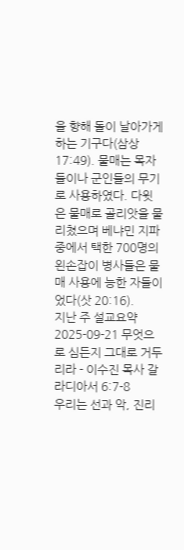을 향해 돌이 날아가게 하는 기구다(삼상 17:49). 물매는 목자들이나 군인들의 무기로 사용하였다. 다윗은 물매로 골리앗을 물리쳤으며 베냐민 지파 중에서 택한 700명의 왼손잡이 병사들은 물매 사용에 능한 자들이었다(삿 20:16).
지난 주 설교요약
2025-09-21 무엇으로 심든지 그대로 거두리라 - 이수진 목사 갈라디아서 6:7-8
우리는 선과 악, 진리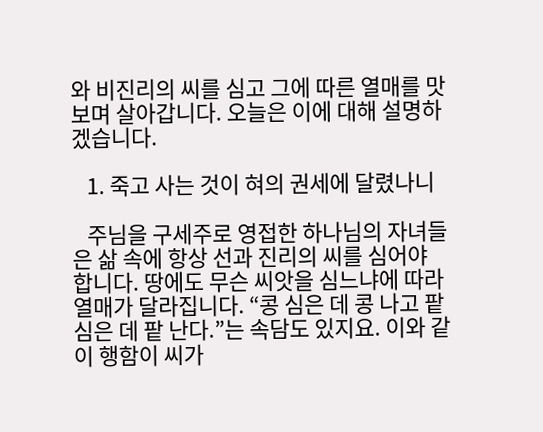와 비진리의 씨를 심고 그에 따른 열매를 맛보며 살아갑니다. 오늘은 이에 대해 설명하겠습니다.

   1. 죽고 사는 것이 혀의 권세에 달렸나니

   주님을 구세주로 영접한 하나님의 자녀들은 삶 속에 항상 선과 진리의 씨를 심어야 합니다. 땅에도 무슨 씨앗을 심느냐에 따라 열매가 달라집니다. “콩 심은 데 콩 나고 팥 심은 데 팥 난다.”는 속담도 있지요. 이와 같이 행함이 씨가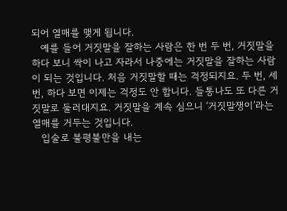되어 열매를 맺게 됩니다.
   예를 들어 거짓말을 잘하는 사람은 한 번 두 번, 거짓말을 하다 보니 싹이 나고 자라서 나중에는 거짓말을 잘하는 사람이 되는 것입니다. 처음 거짓말할 때는 걱정되지요. 두 번, 세 번, 하다 보면 이제는 걱정도 안 합니다. 들통나도 또 다른 거짓말로 둘러대지요. 거짓말을 계속 심으니 ‘거짓말쟁이’라는 열매를 거두는 것입니다.
   입술로 불평불만을 내는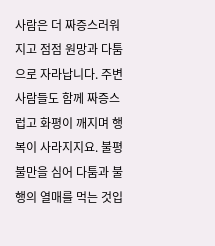사람은 더 짜증스러워지고 점점 원망과 다툼으로 자라납니다. 주변 사람들도 함께 짜증스럽고 화평이 깨지며 행복이 사라지지요. 불평불만을 심어 다툼과 불행의 열매를 먹는 것입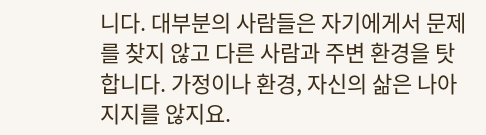니다. 대부분의 사람들은 자기에게서 문제를 찾지 않고 다른 사람과 주변 환경을 탓합니다. 가정이나 환경, 자신의 삶은 나아지지를 않지요.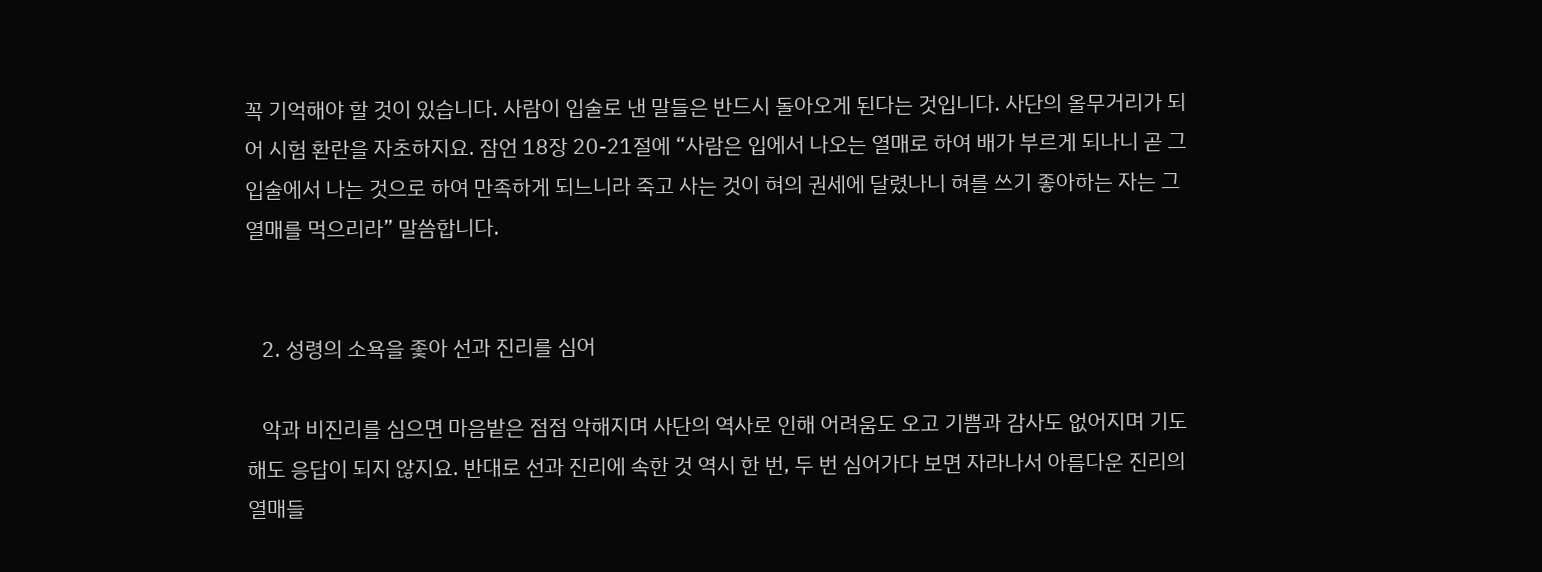꼭 기억해야 할 것이 있습니다. 사람이 입술로 낸 말들은 반드시 돌아오게 된다는 것입니다. 사단의 올무거리가 되어 시험 환란을 자초하지요. 잠언 18장 20-21절에 “사람은 입에서 나오는 열매로 하여 배가 부르게 되나니 곧 그 입술에서 나는 것으로 하여 만족하게 되느니라 죽고 사는 것이 혀의 권세에 달렸나니 혀를 쓰기 좋아하는 자는 그 열매를 먹으리라” 말씀합니다.


   2. 성령의 소욕을 좇아 선과 진리를 심어

   악과 비진리를 심으면 마음밭은 점점 악해지며 사단의 역사로 인해 어려움도 오고 기쁨과 감사도 없어지며 기도해도 응답이 되지 않지요. 반대로 선과 진리에 속한 것 역시 한 번, 두 번 심어가다 보면 자라나서 아름다운 진리의 열매들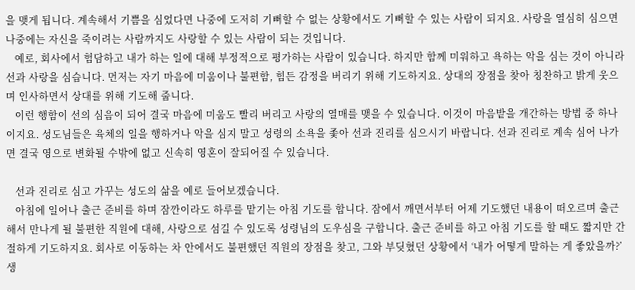을 맺게 됩니다. 계속해서 기쁨을 심었다면 나중에 도저히 기뻐할 수 없는 상황에서도 기뻐할 수 있는 사람이 되지요. 사랑을 열심히 심으면 나중에는 자신을 죽이려는 사람까지도 사랑할 수 있는 사람이 되는 것입니다.
   예로, 회사에서 험담하고 내가 하는 일에 대해 부정적으로 평가하는 사람이 있습니다. 하지만 함께 미워하고 욕하는 악을 심는 것이 아니라 선과 사랑을 심습니다. 먼저는 자기 마음에 미움이나 불편함, 힘든 감정을 버리기 위해 기도하지요. 상대의 장점을 찾아 칭찬하고 밝게 웃으며 인사하면서 상대를 위해 기도해 줍니다.
   이런 행함이 선의 심음이 되어 결국 마음에 미움도 빨리 버리고 사랑의 열매를 맺을 수 있습니다. 이것이 마음밭을 개간하는 방법 중 하나이지요. 성도님들은 육체의 일을 행하거나 악을 심지 말고 성령의 소욕을 좇아 선과 진리를 심으시기 바랍니다. 선과 진리로 계속 심어 나가면 결국 영으로 변화될 수밖에 없고 신속히 영혼이 잘되어질 수 있습니다.

   선과 진리로 심고 가꾸는 성도의 삶을 예로 들어보겠습니다.
   아침에 일어나 출근 준비를 하며 잠깐이라도 하루를 맡기는 아침 기도를 합니다. 잠에서 깨면서부터 어제 기도했던 내용이 떠오르며 출근해서 만나게 될 불편한 직원에 대해, 사랑으로 섬길 수 있도록 성령님의 도우심을 구합니다. 출근 준비를 하고 아침 기도를 할 때도 짧지만 간절하게 기도하지요. 회사로 이동하는 차 안에서도 불편했던 직원의 장점을 찾고, 그와 부딪혔던 상황에서 ‘내가 어떻게 말하는 게 좋았을까?’ 생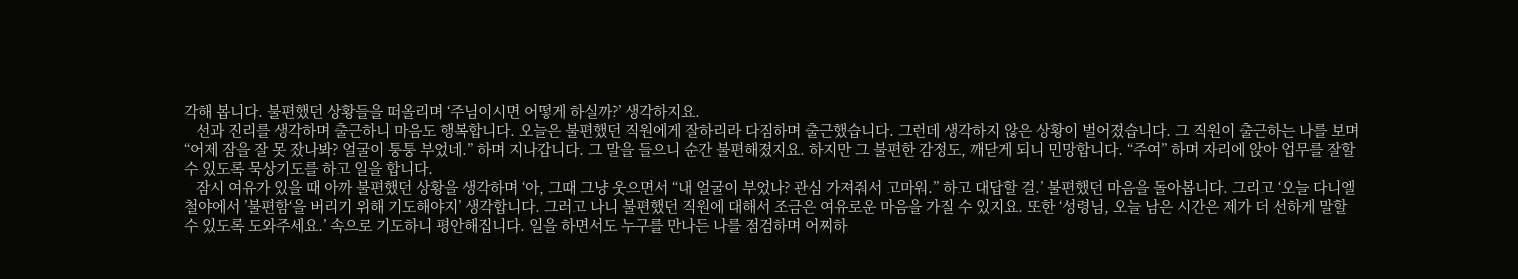각해 봅니다. 불편했던 상황들을 떠올리며 ‘주님이시면 어떻게 하실까?’ 생각하지요.
   선과 진리를 생각하며 출근하니 마음도 행복합니다. 오늘은 불편했던 직원에게 잘하리라 다짐하며 출근했습니다. 그런데 생각하지 않은 상황이 벌어졌습니다. 그 직원이 출근하는 나를 보며 “어제 잠을 잘 못 잤나봐? 얼굴이 퉁퉁 부었네.” 하며 지나갑니다. 그 말을 들으니 순간 불편해졌지요. 하지만 그 불편한 감정도, 깨닫게 되니 민망합니다. “주여” 하며 자리에 앉아 업무를 잘할 수 있도록 묵상기도를 하고 일을 합니다.
   잠시 여유가 있을 때 아까 불편했던 상황을 생각하며 ‘아, 그때 그냥 웃으면서 “내 얼굴이 부었나? 관심 가져줘서 고마워.” 하고 대답할 걸.’ 불편했던 마음을 돌아봅니다. 그리고 ‘오늘 다니엘 철야에서 ’불편함‘을 버리기 위해 기도해야지’ 생각합니다. 그러고 나니 불편했던 직원에 대해서 조금은 여유로운 마음을 가질 수 있지요. 또한 ‘성령님, 오늘 남은 시간은 제가 더 선하게 말할 수 있도록 도와주세요.’ 속으로 기도하니 평안해집니다. 일을 하면서도 누구를 만나든 나를 점검하며 어찌하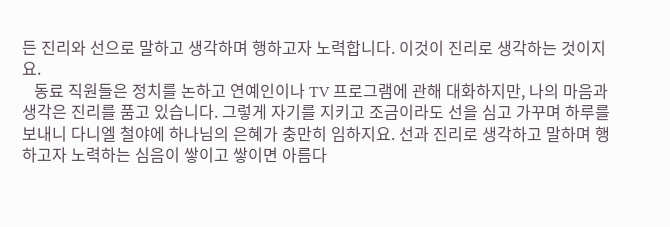든 진리와 선으로 말하고 생각하며 행하고자 노력합니다. 이것이 진리로 생각하는 것이지요.
   동료 직원들은 정치를 논하고 연예인이나 TV 프로그램에 관해 대화하지만, 나의 마음과 생각은 진리를 품고 있습니다. 그렇게 자기를 지키고 조금이라도 선을 심고 가꾸며 하루를 보내니 다니엘 철야에 하나님의 은혜가 충만히 임하지요. 선과 진리로 생각하고 말하며 행하고자 노력하는 심음이 쌓이고 쌓이면 아름다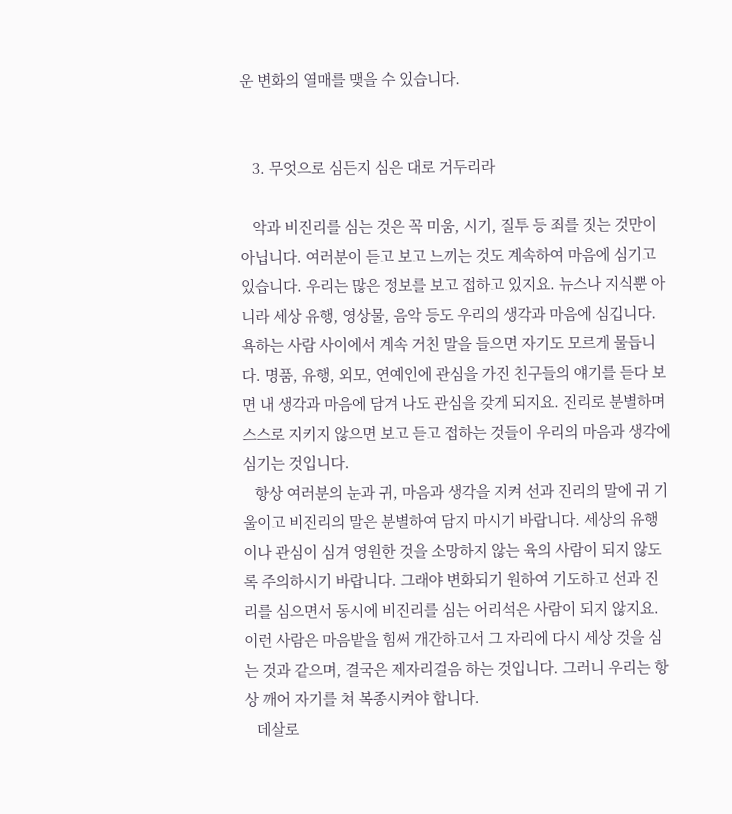운 변화의 열매를 맺을 수 있습니다.


   3. 무엇으로 심든지 심은 대로 거두리라

   악과 비진리를 심는 것은 꼭 미움, 시기, 질투 등 죄를 짓는 것만이 아닙니다. 여러분이 듣고 보고 느끼는 것도 계속하여 마음에 심기고 있습니다. 우리는 많은 정보를 보고 접하고 있지요. 뉴스나 지식뿐 아니라 세상 유행, 영상물, 음악 등도 우리의 생각과 마음에 심깁니다. 욕하는 사람 사이에서 계속 거친 말을 들으면 자기도 모르게 물듭니다. 명품, 유행, 외모, 연예인에 관심을 가진 친구들의 얘기를 듣다 보면 내 생각과 마음에 담겨 나도 관심을 갖게 되지요. 진리로 분별하며 스스로 지키지 않으면 보고 듣고 접하는 것들이 우리의 마음과 생각에 심기는 것입니다.
   항상 여러분의 눈과 귀, 마음과 생각을 지켜 선과 진리의 말에 귀 기울이고 비진리의 말은 분별하여 담지 마시기 바랍니다. 세상의 유행이나 관심이 심겨 영원한 것을 소망하지 않는 육의 사람이 되지 않도록 주의하시기 바랍니다. 그래야 변화되기 원하여 기도하고 선과 진리를 심으면서 동시에 비진리를 심는 어리석은 사람이 되지 않지요. 이런 사람은 마음밭을 힘써 개간하고서 그 자리에 다시 세상 것을 심는 것과 같으며, 결국은 제자리걸음 하는 것입니다. 그러니 우리는 항상 깨어 자기를 쳐 복종시켜야 합니다.
   데살로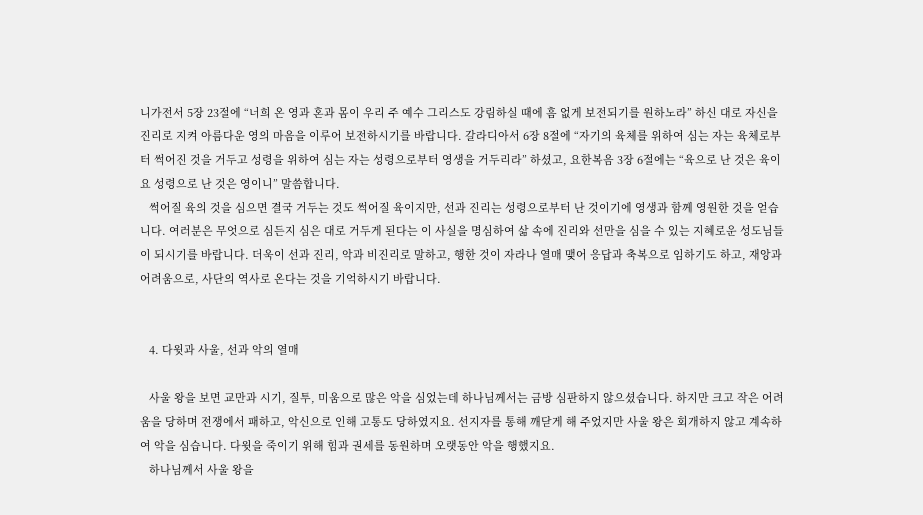니가전서 5장 23절에 “너희 온 영과 혼과 몸이 우리 주 예수 그리스도 강림하실 때에 흠 없게 보전되기를 원하노라” 하신 대로 자신을 진리로 지켜 아름다운 영의 마음을 이루어 보전하시기를 바랍니다. 갈라디아서 6장 8절에 “자기의 육체를 위하여 심는 자는 육체로부터 썩어진 것을 거두고 성령을 위하여 심는 자는 성령으로부터 영생을 거두리라” 하셨고, 요한복음 3장 6절에는 “육으로 난 것은 육이요 성령으로 난 것은 영이니” 말씀합니다.
   썩어질 육의 것을 심으면 결국 거두는 것도 썩어질 육이지만, 선과 진리는 성령으로부터 난 것이기에 영생과 함께 영원한 것을 얻습니다. 여러분은 무엇으로 심든지 심은 대로 거두게 된다는 이 사실을 명심하여 삶 속에 진리와 선만을 심을 수 있는 지혜로운 성도님들이 되시기를 바랍니다. 더욱이 선과 진리, 악과 비진리로 말하고, 행한 것이 자라나 열매 맺어 응답과 축복으로 임하기도 하고, 재앙과 어려움으로, 사단의 역사로 온다는 것을 기억하시기 바랍니다.


   4. 다윗과 사울, 선과 악의 열매

   사울 왕을 보면 교만과 시기, 질투, 미움으로 많은 악을 심었는데 하나님께서는 금방 심판하지 않으셨습니다. 하지만 크고 작은 어려움을 당하며 전쟁에서 패하고, 악신으로 인해 고통도 당하였지요. 선지자를 통해 깨닫게 해 주었지만 사울 왕은 회개하지 않고 계속하여 악을 심습니다. 다윗을 죽이기 위해 힘과 권세를 동원하며 오랫동안 악을 행했지요.
   하나님께서 사울 왕을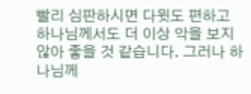빨리 심판하시면 다윗도 편하고 하나님께서도 더 이상 악을 보지 않아 좋을 것 같습니다. 그러나 하나님께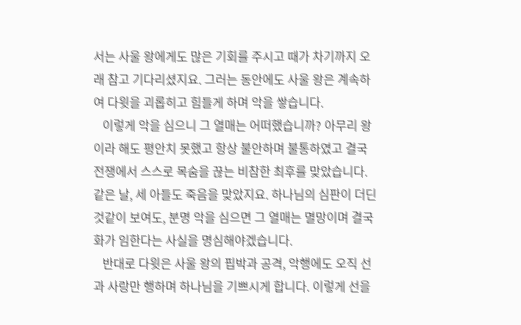서는 사울 왕에게도 많은 기회를 주시고 때가 차기까지 오래 참고 기다리셨지요. 그러는 동안에도 사울 왕은 계속하여 다윗을 괴롭히고 힘들게 하며 악을 쌓습니다.
   이렇게 악을 심으니 그 열매는 어떠했습니까? 아무리 왕이라 해도 평안치 못했고 항상 불안하며 불통하였고 결국 전쟁에서 스스로 목숨을 끊는 비참한 최후를 맞았습니다. 같은 날, 세 아들도 죽음을 맞았지요. 하나님의 심판이 더딘 것같이 보여도, 분명 악을 심으면 그 열매는 멸망이며 결국 화가 임한다는 사실을 명심해야겠습니다.
   반대로 다윗은 사울 왕의 핍박과 공격, 악행에도 오직 선과 사랑만 행하며 하나님을 기쁘시게 합니다. 이렇게 선을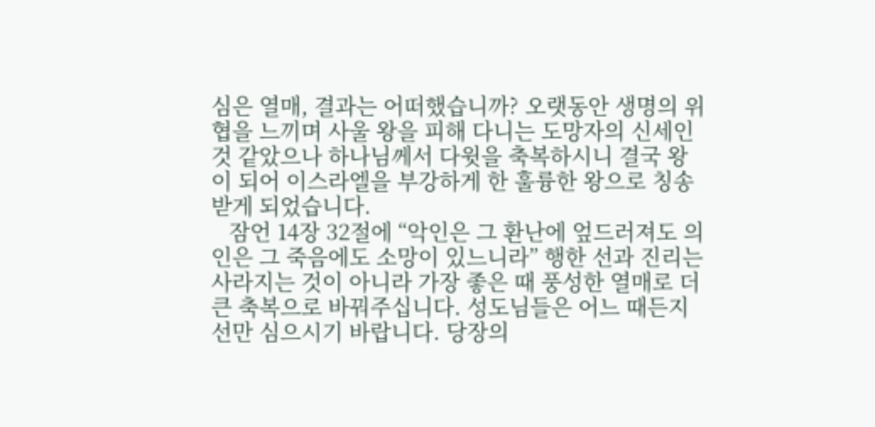심은 열매, 결과는 어떠했습니까? 오랫동안 생명의 위협을 느끼며 사울 왕을 피해 다니는 도망자의 신세인 것 같았으나 하나님께서 다윗을 축복하시니 결국 왕이 되어 이스라엘을 부강하게 한 훌륭한 왕으로 칭송받게 되었습니다.
   잠언 14장 32절에 “악인은 그 환난에 엎드러져도 의인은 그 죽음에도 소망이 있느니라” 행한 선과 진리는 사라지는 것이 아니라 가장 좋은 때 풍성한 열매로 더 큰 축복으로 바꿔주십니다. 성도님들은 어느 때든지 선만 심으시기 바랍니다. 당장의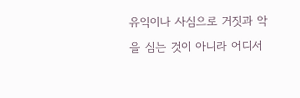유익이나 사심으로 거짓과 악을 심는 것이 아니라 어디서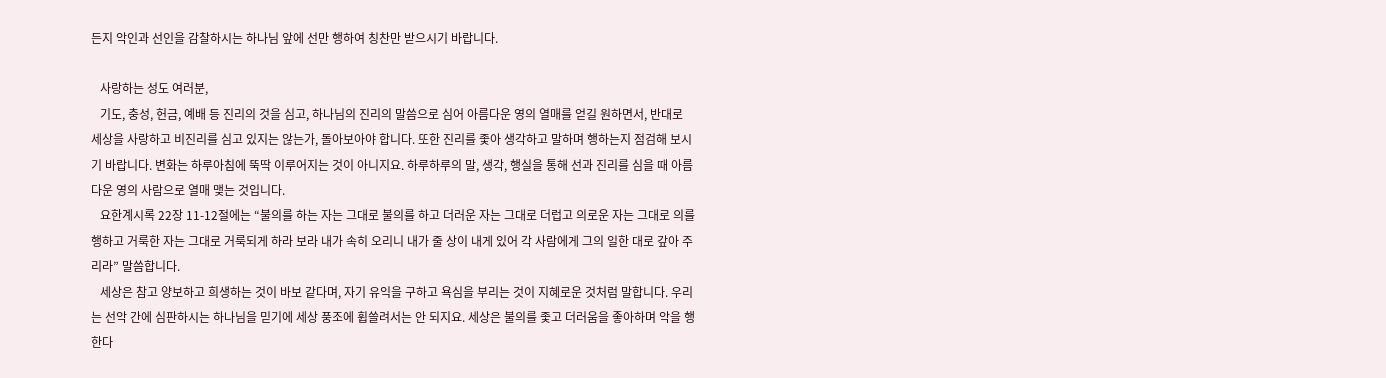든지 악인과 선인을 감찰하시는 하나님 앞에 선만 행하여 칭찬만 받으시기 바랍니다.

   사랑하는 성도 여러분,
   기도, 충성, 헌금, 예배 등 진리의 것을 심고, 하나님의 진리의 말씀으로 심어 아름다운 영의 열매를 얻길 원하면서, 반대로 세상을 사랑하고 비진리를 심고 있지는 않는가, 돌아보아야 합니다. 또한 진리를 좇아 생각하고 말하며 행하는지 점검해 보시기 바랍니다. 변화는 하루아침에 뚝딱 이루어지는 것이 아니지요. 하루하루의 말, 생각, 행실을 통해 선과 진리를 심을 때 아름다운 영의 사람으로 열매 맺는 것입니다.
   요한계시록 22장 11-12절에는 “불의를 하는 자는 그대로 불의를 하고 더러운 자는 그대로 더럽고 의로운 자는 그대로 의를 행하고 거룩한 자는 그대로 거룩되게 하라 보라 내가 속히 오리니 내가 줄 상이 내게 있어 각 사람에게 그의 일한 대로 갚아 주리라” 말씀합니다.
   세상은 참고 양보하고 희생하는 것이 바보 같다며, 자기 유익을 구하고 욕심을 부리는 것이 지혜로운 것처럼 말합니다. 우리는 선악 간에 심판하시는 하나님을 믿기에 세상 풍조에 휩쓸려서는 안 되지요. 세상은 불의를 좇고 더러움을 좋아하며 악을 행한다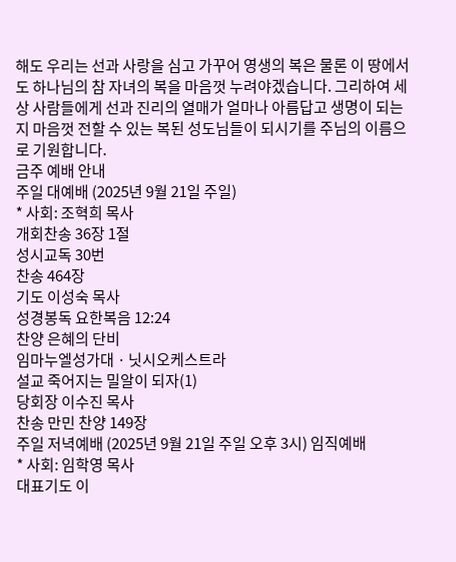해도 우리는 선과 사랑을 심고 가꾸어 영생의 복은 물론 이 땅에서도 하나님의 참 자녀의 복을 마음껏 누려야겠습니다. 그리하여 세상 사람들에게 선과 진리의 열매가 얼마나 아름답고 생명이 되는지 마음껏 전할 수 있는 복된 성도님들이 되시기를 주님의 이름으로 기원합니다.
금주 예배 안내
주일 대예배 (2025년 9월 21일 주일)
* 사회: 조혁희 목사
개회찬송 36장 1절
성시교독 30번
찬송 464장
기도 이성숙 목사
성경봉독 요한복음 12:24
찬양 은혜의 단비
임마누엘성가대 · 닛시오케스트라
설교 죽어지는 밀알이 되자(1)
당회장 이수진 목사
찬송 만민 찬양 149장
주일 저녁예배 (2025년 9월 21일 주일 오후 3시) 임직예배
* 사회: 임학영 목사
대표기도 이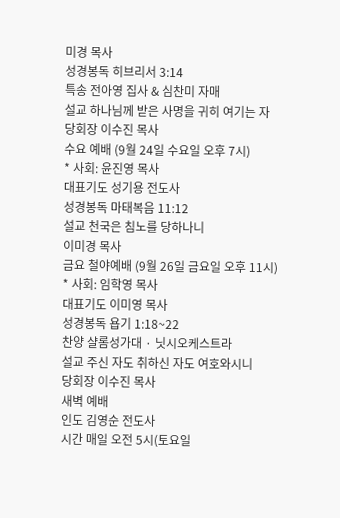미경 목사
성경봉독 히브리서 3:14
특송 전아영 집사 & 심찬미 자매
설교 하나님께 받은 사명을 귀히 여기는 자
당회장 이수진 목사
수요 예배 (9월 24일 수요일 오후 7시)
* 사회: 윤진영 목사
대표기도 성기용 전도사
성경봉독 마태복음 11:12
설교 천국은 침노를 당하나니
이미경 목사
금요 철야예배 (9월 26일 금요일 오후 11시)
* 사회: 임학영 목사
대표기도 이미영 목사
성경봉독 욥기 1:18~22
찬양 샬롬성가대 · 닛시오케스트라
설교 주신 자도 취하신 자도 여호와시니
당회장 이수진 목사
새벽 예배
인도 김영순 전도사
시간 매일 오전 5시(토요일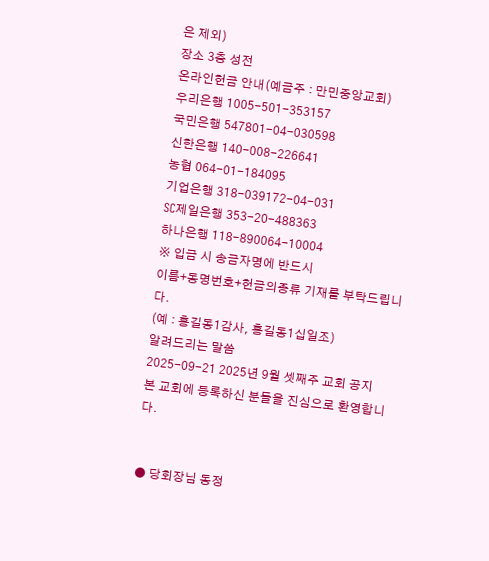은 제외)
장소 3층 성전
온라인헌금 안내(예금주 : 만민중앙교회)
우리은행 1005-501-353157
국민은행 547801-04-030598
신한은행 140-008-226641
농협 064-01-184095
기업은행 318-039172-04-031
SC제일은행 353-20-488363
하나은행 118-890064-10004
※ 입금 시 송금자명에 반드시
이름+동명번호+헌금의종류 기재를 부탁드립니다.
(예 : 홍길동1감사, 홍길동1십일조)
알려드리는 말씀
2025-09-21 2025년 9월 셋째주 교회 공지
본 교회에 등록하신 분들을 진심으로 환영합니다.


● 당회장님 동정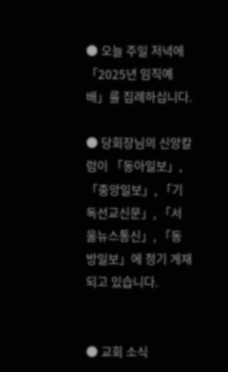● 오늘 주일 저녁에 「2025년 임직예배」를 집례하십니다.

● 당회장님의 신앙칼럼이 「동아일보」, 「중앙일보」, 「기독선교신문」, 「서울뉴스통신」, 「동방일보」에 정기 게재되고 있습니다.


● 교회 소식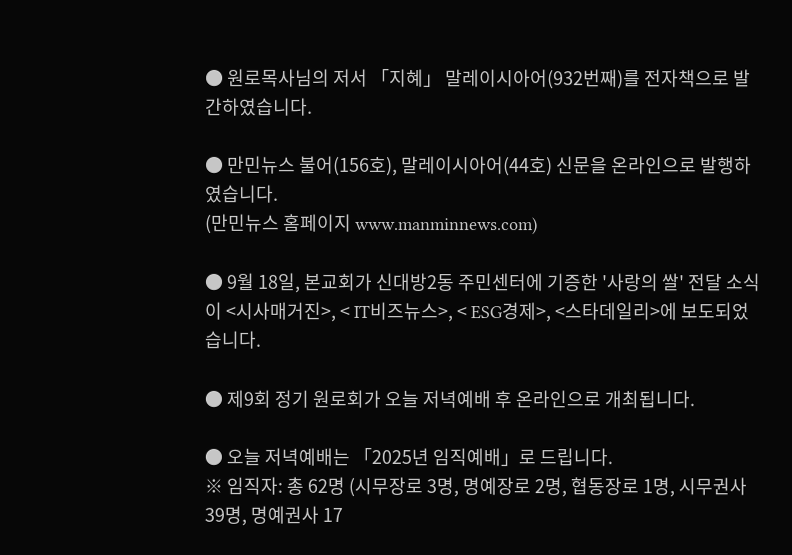● 원로목사님의 저서 「지혜」 말레이시아어(932번째)를 전자책으로 발간하였습니다.

● 만민뉴스 불어(156호), 말레이시아어(44호) 신문을 온라인으로 발행하였습니다.
(만민뉴스 홈페이지 www.manminnews.com)

● 9월 18일, 본교회가 신대방2동 주민센터에 기증한 '사랑의 쌀' 전달 소식이 <시사매거진>, < IT비즈뉴스>, < ESG경제>, <스타데일리>에 보도되었습니다.

● 제9회 정기 원로회가 오늘 저녁예배 후 온라인으로 개최됩니다.

● 오늘 저녁예배는 「2025년 임직예배」로 드립니다.
※ 임직자: 총 62명 (시무장로 3명, 명예장로 2명, 협동장로 1명, 시무권사 39명, 명예권사 17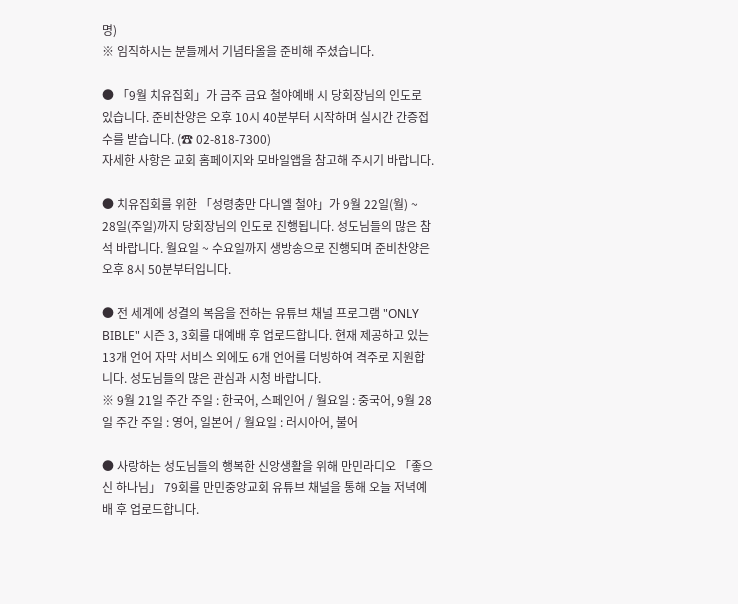명)
※ 임직하시는 분들께서 기념타올을 준비해 주셨습니다.

● 「9월 치유집회」가 금주 금요 철야예배 시 당회장님의 인도로 있습니다. 준비찬양은 오후 10시 40분부터 시작하며 실시간 간증접수를 받습니다. (☎ 02-818-7300)
자세한 사항은 교회 홈페이지와 모바일앱을 참고해 주시기 바랍니다.

● 치유집회를 위한 「성령충만 다니엘 철야」가 9월 22일(월) ~ 28일(주일)까지 당회장님의 인도로 진행됩니다. 성도님들의 많은 참석 바랍니다. 월요일 ~ 수요일까지 생방송으로 진행되며 준비찬양은 오후 8시 50분부터입니다.

● 전 세계에 성결의 복음을 전하는 유튜브 채널 프로그램 "ONLY BIBLE" 시즌 3, 3회를 대예배 후 업로드합니다. 현재 제공하고 있는 13개 언어 자막 서비스 외에도 6개 언어를 더빙하여 격주로 지원합니다. 성도님들의 많은 관심과 시청 바랍니다.
※ 9월 21일 주간 주일 : 한국어, 스페인어 / 월요일 : 중국어, 9월 28일 주간 주일 : 영어, 일본어 / 월요일 : 러시아어, 불어

● 사랑하는 성도님들의 행복한 신앙생활을 위해 만민라디오 「좋으신 하나님」 79회를 만민중앙교회 유튜브 채널을 통해 오늘 저녁예배 후 업로드합니다.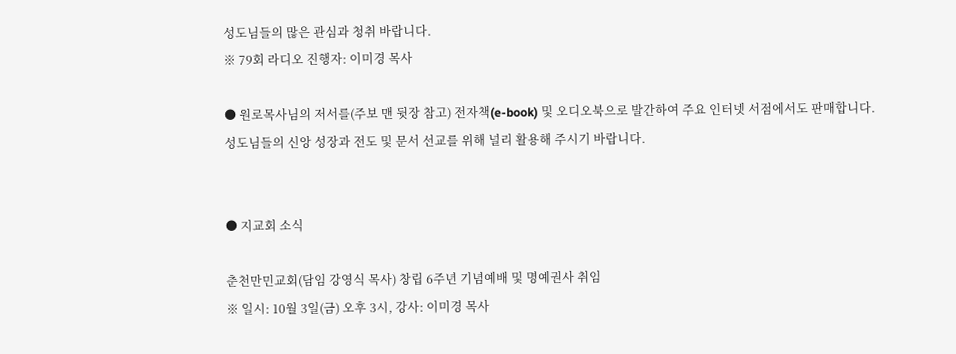성도님들의 많은 관심과 청취 바랍니다.
※ 79회 라디오 진행자: 이미경 목사

● 원로목사님의 저서를(주보 맨 뒷장 참고) 전자책(e-book) 및 오디오북으로 발간하여 주요 인터넷 서점에서도 판매합니다.
성도님들의 신앙 성장과 전도 및 문서 선교를 위해 널리 활용해 주시기 바랍니다.


● 지교회 소식

춘천만민교회(담임 강영식 목사) 창립 6주년 기념예배 및 명예권사 취임
※ 일시: 10월 3일(금) 오후 3시, 강사: 이미경 목사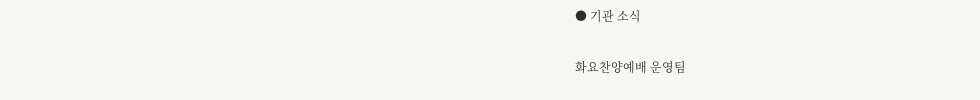● 기관 소식

화요찬양예배 운영팀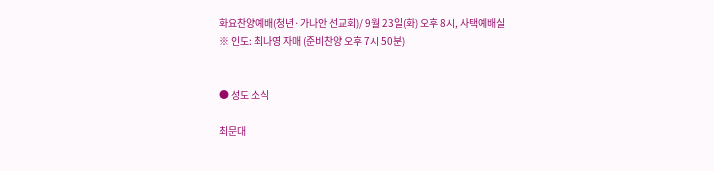화요찬양예배(청년·가나안 선교회)/ 9월 23일(화) 오후 8시, 사택예배실
※ 인도: 최나영 자매 (준비찬양 오후 7시 50분)


● 성도 소식

최문대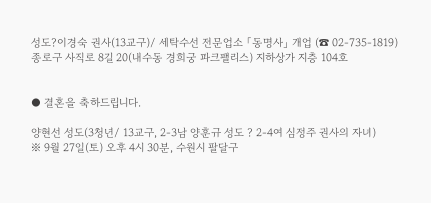성도?이경숙 권사(13교구)/ 세탁수선 전문업소 「동명사」 개업 (☎ 02-735-1819)
종로구 사직로 8길 20(내수동 경희궁 파크팰리스) 지하상가 지층 104호


● 결혼을 축하드립니다.

양현선 성도(3청년/ 13교구, 2-3남 양훈규 성도 ? 2-4여 심정주 권사의 자녀)
※ 9월 27일(토) 오후 4시 30분, 수원시 팔달구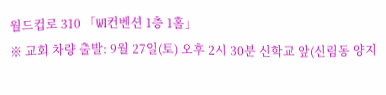월드컵로 310 「WI컨벤션 1층 1홀」
※ 교회 차량 출발: 9월 27일(토) 오후 2시 30분 신학교 앞(신림동 양지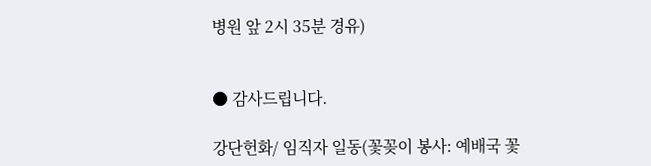병원 앞 2시 35분 경유)


● 감사드립니다.

강단헌화/ 임직자 일동(꽃꽂이 봉사: 예배국 꽃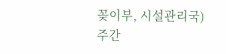꽂이부, 시설관리국)
주간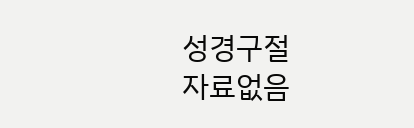성경구절
자료없음